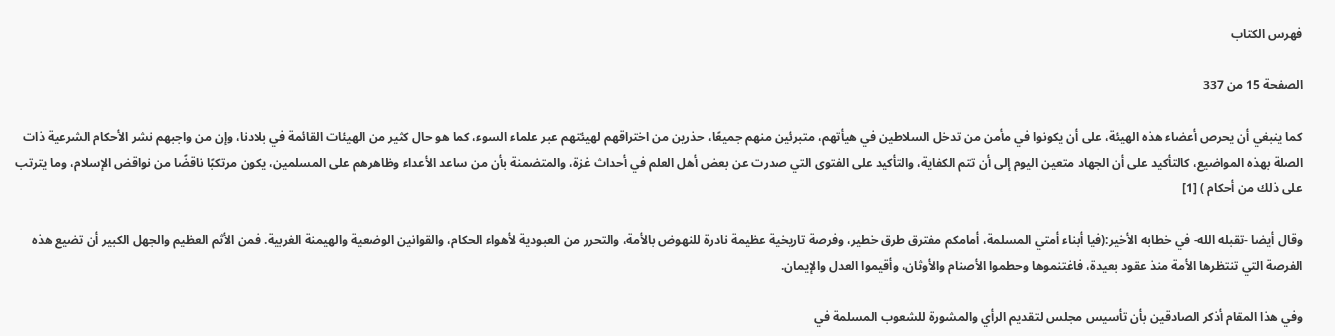فهرس الكتاب

الصفحة 15 من 337

كما ينبغي أن يحرص أعضاء هذه الهيئة، على أن يكونوا في مأمن من تدخل السلاطين في هيأتهم، متبرئين منهم جميعًا، حذرين من اختراقهم لهيئتهم عبر علماء السوء، كما هو حال كثير من الهيئات القائمة في بلادنا، وإن من واجبهم نشر الأحكام الشرعية ذات الصلة بهذه المواضيع، كالتأكيد على أن الجهاد متعين اليوم إلى أن تتم الكفاية، والتأكيد على الفتوى التي صدرت عن بعض أهل العلم في أحداث غزة، والمتضمنة بأن من ساعد الأعداء وظاهرهم على المسلمين، يكون مرتكبًا ناقضًا من نواقض الإسلام، وما يترتب على ذلك من أحكام ) [1]

وقال أيضا -تقبله الله- في خطابه الأخير:(فيا أبناء أمتي المسلمة، أمامكم مفترق طرق خطير، وفرصة تاريخية عظيمة نادرة للنهوض بالأمة، والتحرر من العبودية لأهواء الحكام، والقوانين الوضعية والهيمنة الغربية. فمن الأثم العظيم والجهل الكبير أن تضيع هذه الفرصة التي تنتظرها الأمة منذ عقود بعيدة، فاغتنموها وحطموا الأصنام والأوثان، وأقيموا العدل والإيمان.

وفي هذا المقام أذكر الصادقين بأن تأسيس مجلس لتقديم الرأي والمشورة للشعوب المسلمة في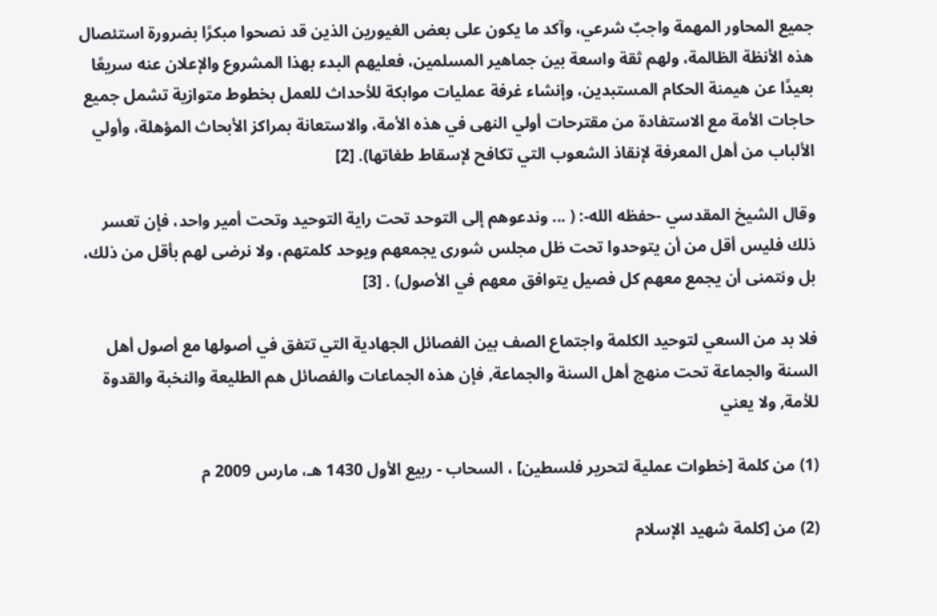جميع المحاور المهمة واجبٌ شرعي، وآكد ما يكون على بعض الغيورين الذين قد نصحوا مبكرًا بضرورة استئصال هذه الأنظة الظالمة، ولهم ثقة واسعة بين جماهير المسلمين، فعليهم البدء بهذا المشروع والإعلان عنه سريعًا بعيدًا عن هيمنة الحكام المستبدين، وإنشاء غرفة عمليات موابكة للأحداث للعمل بخطوط متوازية تشمل جميع حاجات الأمة مع الاستفادة من مقترحات أولي النهى في هذه الأمة، والاستعانة بمراكز الأبحاث المؤهلة، وأولي الألباب من أهل المعرفة لإنقاذ الشعوب التي تكافح لإسقاط طغاتها). [2]

وقال الشيخ المقدسي -حفظه الله-: ( ... وندعوهم إلى التوحد تحت راية التوحيد وتحت أمير واحد، فإن تعسر ذلك فليس أقل من أن يتوحدوا تحت ظل مجلس شورى يجمعهم ويوحد كلمتهم، ولا نرضى لهم بأقل من ذلك، بل ونتمنى أن يجمع معهم كل فصيل يتوافق معهم في الأصول) . [3]

فلا بد من السعي لتوحيد الكلمة واجتماع الصف بين الفصائل الجهادية التي تتفق في أصولها مع أصول أهل السنة والجماعة تحت منهج أهل السنة والجماعة, فإن هذه الجماعات والفصائل هم الطليعة والنخبة والقدوة للأمة, ولا يعني

(1) من كلمة [خطوات عملية لتحرير فلسطين] ، السحاب - ربيع الأول 1430 هـ، مارس 2009 م

(2) من [كلمة شهيد الإسلام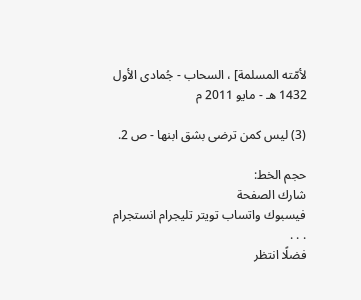لأمّته المسلمة] ، السحاب - جُمادى الأول 1432 هـ - مايو 2011 م

(3) ليس كمن ترضى بشق ابنها - ص 2.

حجم الخط:
شارك الصفحة
فيسبوك واتساب تويتر تليجرام انستجرام
. . .
فضلًا انتظر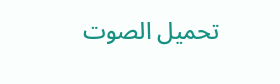تحميل الصوت